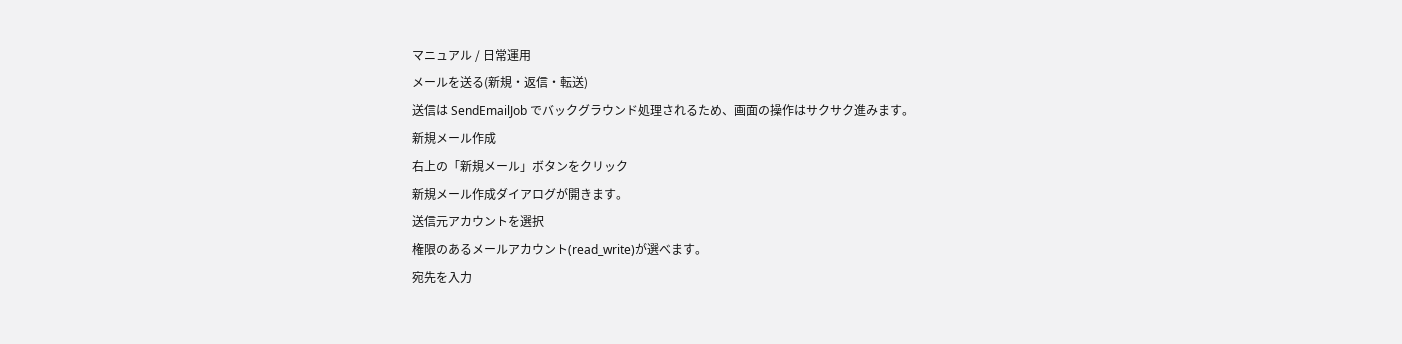マニュアル / 日常運用
メールを送る(新規・返信・転送)
送信は SendEmailJob でバックグラウンド処理されるため、画面の操作はサクサク進みます。
新規メール作成
右上の「新規メール」ボタンをクリック
新規メール作成ダイアログが開きます。
送信元アカウントを選択
権限のあるメールアカウント(read_write)が選べます。
宛先を入力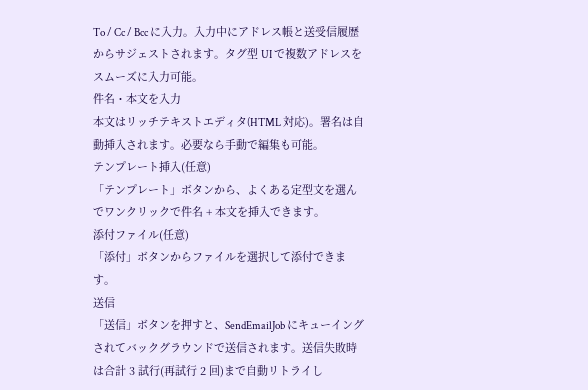To / Cc / Bcc に入力。入力中にアドレス帳と送受信履歴からサジェストされます。タグ型 UI で複数アドレスをスムーズに入力可能。
件名・本文を入力
本文はリッチテキストエディタ(HTML 対応)。署名は自動挿入されます。必要なら手動で編集も可能。
テンプレート挿入(任意)
「テンプレート」ボタンから、よくある定型文を選んでワンクリックで件名 + 本文を挿入できます。
添付ファイル(任意)
「添付」ボタンからファイルを選択して添付できます。
送信
「送信」ボタンを押すと、SendEmailJob にキューイングされてバックグラウンドで送信されます。送信失敗時は合計 3 試行(再試行 2 回)まで自動リトライし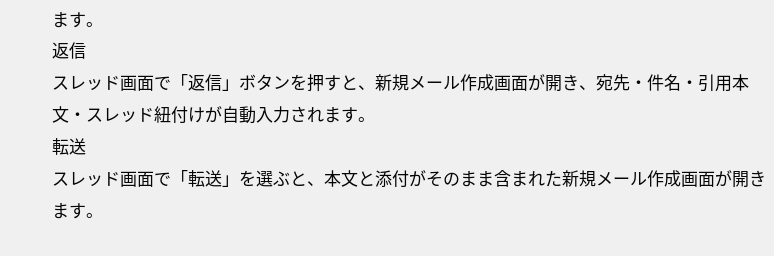ます。
返信
スレッド画面で「返信」ボタンを押すと、新規メール作成画面が開き、宛先・件名・引用本文・スレッド紐付けが自動入力されます。
転送
スレッド画面で「転送」を選ぶと、本文と添付がそのまま含まれた新規メール作成画面が開きます。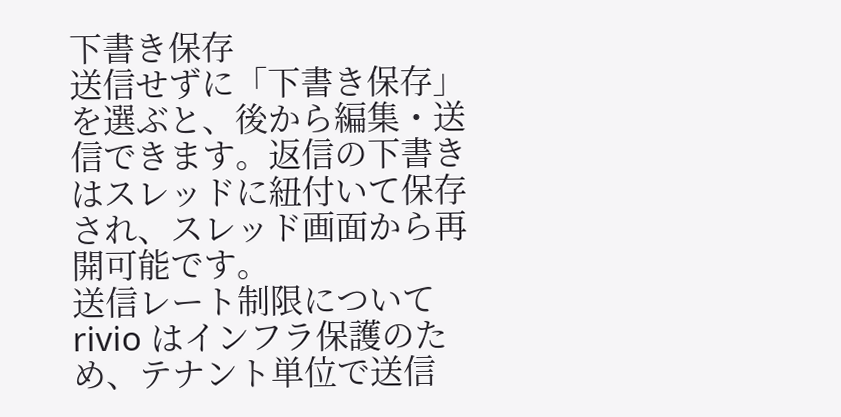下書き保存
送信せずに「下書き保存」を選ぶと、後から編集・送信できます。返信の下書きはスレッドに紐付いて保存され、スレッド画面から再開可能です。
送信レート制限について
rivio はインフラ保護のため、テナント単位で送信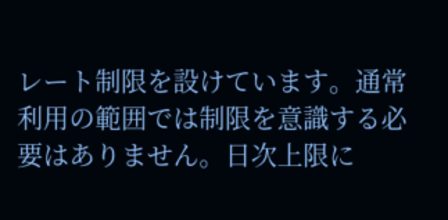レート制限を設けています。通常利用の範囲では制限を意識する必要はありません。日次上限に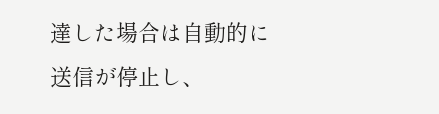達した場合は自動的に送信が停止し、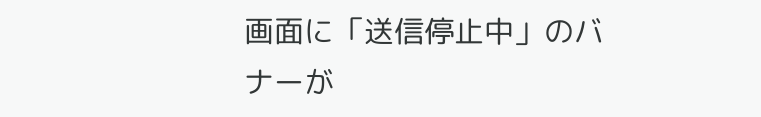画面に「送信停止中」のバナーが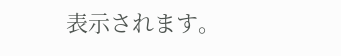表示されます。